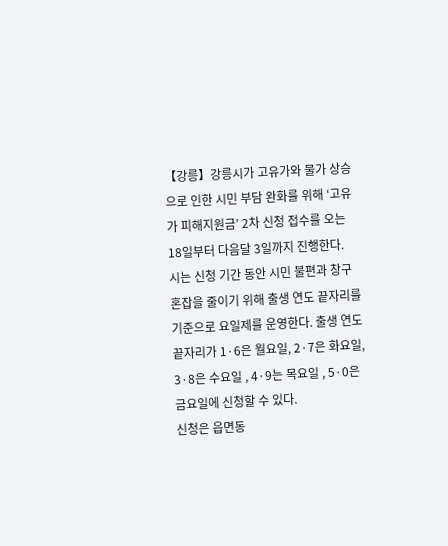【강릉】강릉시가 고유가와 물가 상승으로 인한 시민 부담 완화를 위해 ‘고유가 피해지원금’ 2차 신청 접수를 오는 18일부터 다음달 3일까지 진행한다.
시는 신청 기간 동안 시민 불편과 창구 혼잡을 줄이기 위해 출생 연도 끝자리를 기준으로 요일제를 운영한다. 출생 연도 끝자리가 1·6은 월요일, 2·7은 화요일, 3·8은 수요일 , 4·9는 목요일 , 5·0은 금요일에 신청할 수 있다.
신청은 읍면동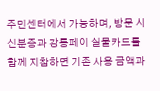주민센터에서 가능하며, 방문 시 신분증과 강릉페이 실물카드를 함께 지참하면 기존 사용 금액과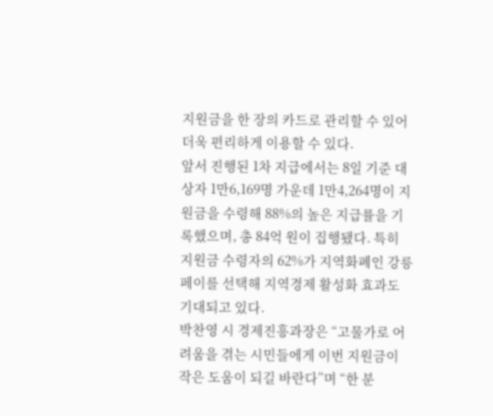지원금을 한 장의 카드로 관리할 수 있어 더욱 편리하게 이용할 수 있다.
앞서 진행된 1차 지급에서는 8일 기준 대상자 1만6,169명 가운데 1만4,264명이 지원금을 수령해 88%의 높은 지급률을 기록했으며, 총 84억 원이 집행됐다. 특히 지원금 수령자의 62%가 지역화폐인 강릉페이를 선택해 지역경제 활성화 효과도 기대되고 있다.
박찬영 시 경제진흥과장은 “고물가로 어려움을 겪는 시민들에게 이번 지원금이 작은 도움이 되길 바란다”며 “한 분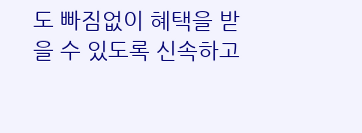도 빠짐없이 혜택을 받을 수 있도록 신속하고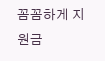꼼꼼하게 지원금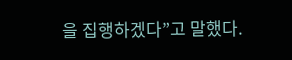을 집행하겠다”고 말했다.